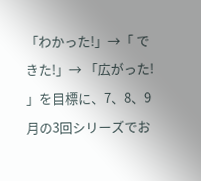「わかった!」→「 できた!」→ 「広がった! 」を目標に、7、8、9月の3回シリーズでお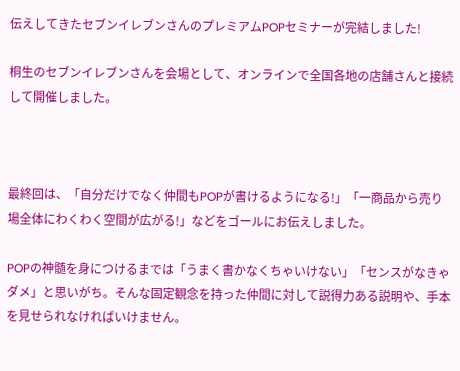伝えしてきたセブンイレブンさんのプレミアムPOPセミナーが完結しました!

桐生のセブンイレブンさんを会場として、オンラインで全国各地の店舗さんと接続して開催しました。



最終回は、「自分だけでなく仲間もPOPが書けるようになる!」「一商品から売り場全体にわくわく空間が広がる!」などをゴールにお伝えしました。

POPの神髄を身につけるまでは「うまく書かなくちゃいけない」「センスがなきゃダメ」と思いがち。そんな固定観念を持った仲間に対して説得力ある説明や、手本を見せられなければいけません。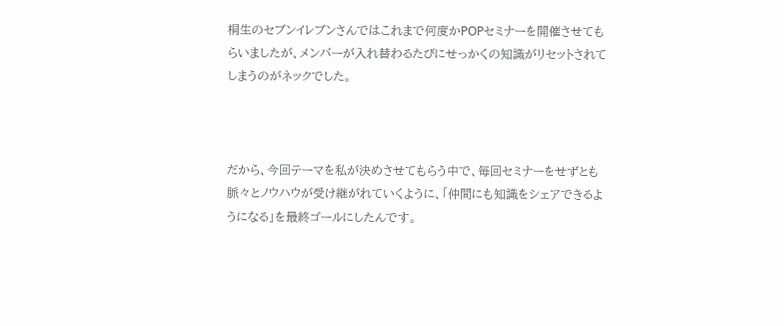桐生のセブンイレブンさんではこれまで何度かPOPセミナーを開催させてもらいましたが、メンバーが入れ替わるたびにせっかくの知識がリセットされてしまうのがネックでした。



だから、今回テーマを私が決めさせてもらう中で、毎回セミナーをせずとも脈々とノウハウが受け継がれていくように、「仲間にも知識をシェアできるようになる」を最終ゴールにしたんです。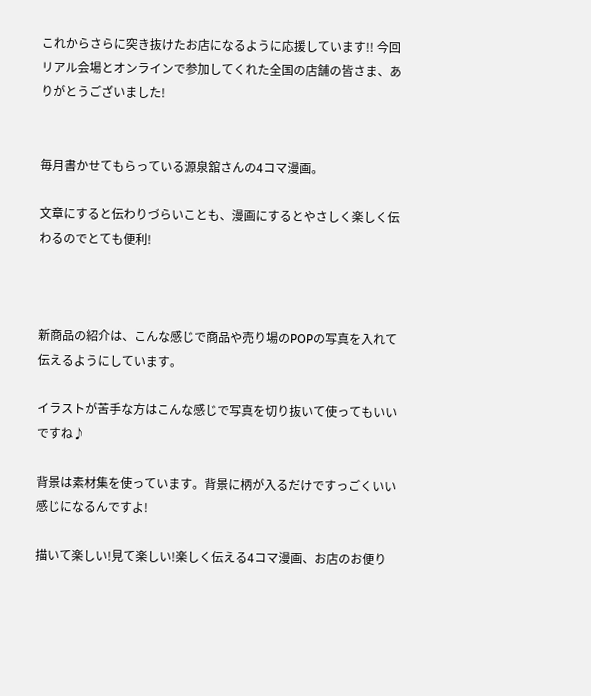これからさらに突き抜けたお店になるように応援しています!! 今回リアル会場とオンラインで参加してくれた全国の店舗の皆さま、ありがとうございました!


毎月書かせてもらっている源泉舘さんの4コマ漫画。

文章にすると伝わりづらいことも、漫画にするとやさしく楽しく伝わるのでとても便利!



新商品の紹介は、こんな感じで商品や売り場のPOPの写真を入れて伝えるようにしています。

イラストが苦手な方はこんな感じで写真を切り抜いて使ってもいいですね♪

背景は素材集を使っています。背景に柄が入るだけですっごくいい感じになるんですよ!

描いて楽しい!見て楽しい!楽しく伝える4コマ漫画、お店のお便り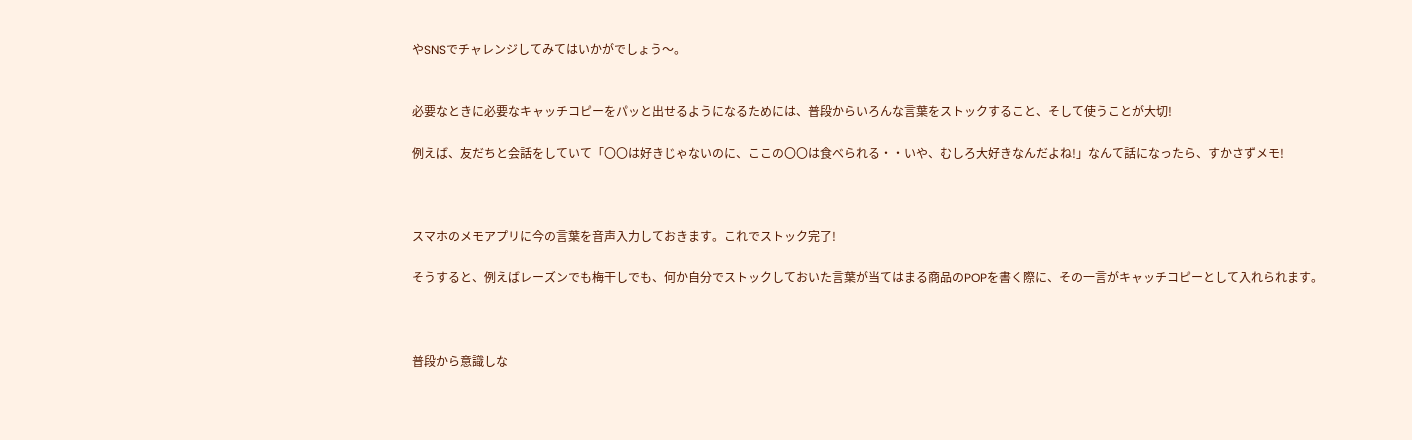やSNSでチャレンジしてみてはいかがでしょう〜。


必要なときに必要なキャッチコピーをパッと出せるようになるためには、普段からいろんな言葉をストックすること、そして使うことが大切!

例えば、友だちと会話をしていて「〇〇は好きじゃないのに、ここの〇〇は食べられる・・いや、むしろ大好きなんだよね!」なんて話になったら、すかさずメモ!



スマホのメモアプリに今の言葉を音声入力しておきます。これでストック完了!

そうすると、例えばレーズンでも梅干しでも、何か自分でストックしておいた言葉が当てはまる商品のPOPを書く際に、その一言がキャッチコピーとして入れられます。



普段から意識しな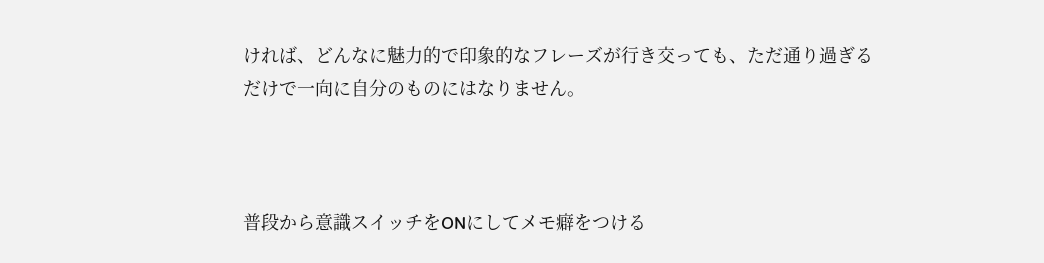ければ、どんなに魅力的で印象的なフレーズが行き交っても、ただ通り過ぎるだけで一向に自分のものにはなりません。



普段から意識スイッチをONにしてメモ癖をつける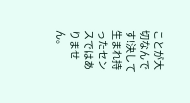ことが大切なんです!決して生まれ持ったセンスではありません。